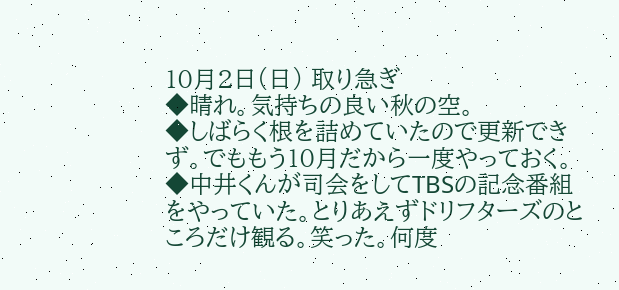10月2日(日) 取り急ぎ
◆晴れ。気持ちの良い秋の空。
◆しばらく根を詰めていたので更新できず。でももう10月だから一度やっておく。
◆中井くんが司会をしてTBSの記念番組をやっていた。とりあえずドリフターズのところだけ観る。笑った。何度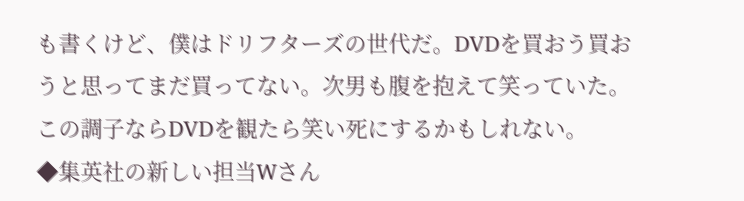も書くけど、僕はドリフターズの世代だ。DVDを買おう買おうと思ってまだ買ってない。次男も腹を抱えて笑っていた。この調子ならDVDを観たら笑い死にするかもしれない。
◆集英社の新しい担当Wさん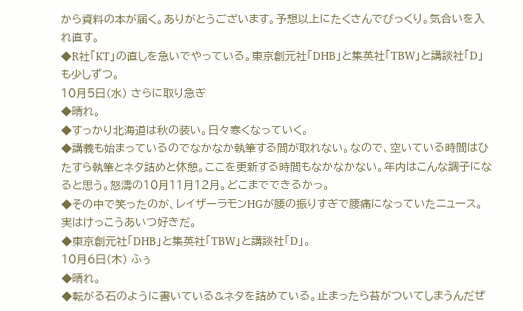から資料の本が届く。ありがとうございます。予想以上にたくさんでびっくり。気合いを入れ直す。
◆R社「KT」の直しを急いでやっている。東京創元社「DHB」と集英社「TBW」と講談社「D」も少しずつ。
10月5日(水) さらに取り急ぎ
◆晴れ。
◆すっかり北海道は秋の装い。日々寒くなっていく。
◆講義も始まっているのでなかなか執筆する間が取れない。なので、空いている時間はひたすら執筆とネタ詰めと休憩。ここを更新する時間もなかなかない。年内はこんな調子になると思う。怒濤の10月11月12月。どこまでできるかっ。
◆その中で笑ったのが、レイザーラモンHGが腰の振りすぎで腰痛になっていたニュース。実はけっこうあいつ好きだ。
◆東京創元社「DHB」と集英社「TBW」と講談社「D」。
10月6日(木) ふぅ
◆晴れ。
◆転がる石のように書いている&ネタを詰めている。止まったら苔がついてしまうんだぜ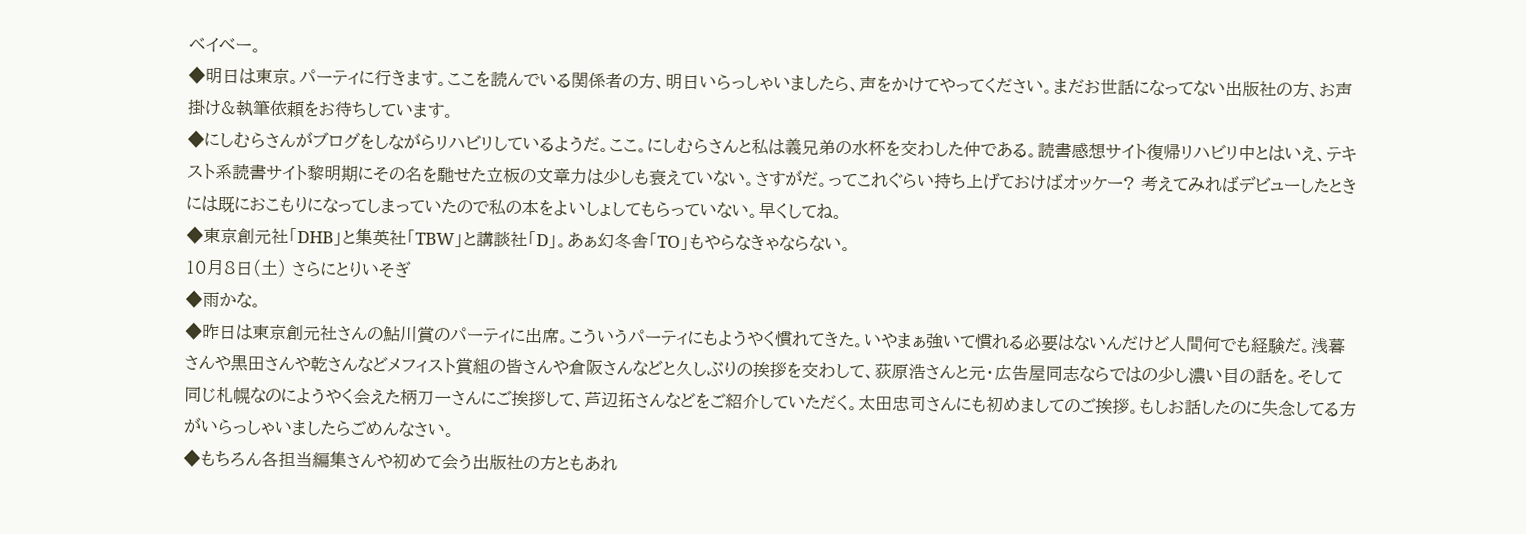ベイべー。
◆明日は東京。パーティに行きます。ここを読んでいる関係者の方、明日いらっしゃいましたら、声をかけてやってください。まだお世話になってない出版社の方、お声掛け&執筆依頼をお待ちしています。
◆にしむらさんがブログをしながらリハビリしているようだ。ここ。にしむらさんと私は義兄弟の水杯を交わした仲である。読書感想サイト復帰リハビリ中とはいえ、テキスト系読書サイト黎明期にその名を馳せた立板の文章力は少しも衰えていない。さすがだ。ってこれぐらい持ち上げておけばオッケー? 考えてみればデビューしたときには既におこもりになってしまっていたので私の本をよいしょしてもらっていない。早くしてね。
◆東京創元社「DHB」と集英社「TBW」と講談社「D」。あぁ幻冬舎「TO」もやらなきゃならない。
10月8日(土) さらにとりいそぎ
◆雨かな。
◆昨日は東京創元社さんの鮎川賞のパーティに出席。こういうパーティにもようやく慣れてきた。いやまぁ強いて慣れる必要はないんだけど人間何でも経験だ。浅暮さんや黒田さんや乾さんなどメフィスト賞組の皆さんや倉阪さんなどと久しぶりの挨拶を交わして、荻原浩さんと元・広告屋同志ならではの少し濃い目の話を。そして同じ札幌なのにようやく会えた柄刀一さんにご挨拶して、芦辺拓さんなどをご紹介していただく。太田忠司さんにも初めましてのご挨拶。もしお話したのに失念してる方がいらっしゃいましたらごめんなさい。
◆もちろん各担当編集さんや初めて会う出版社の方ともあれ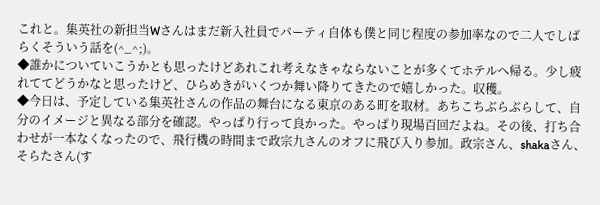これと。集英社の新担当Wさんはまだ新入社員でパーティ自体も僕と同じ程度の参加率なので二人でしばらくそういう話を(^_^;)。
◆誰かについていこうかとも思ったけどあれこれ考えなきゃならないことが多くてホテルへ帰る。少し疲れててどうかなと思ったけど、ひらめきがいくつか舞い降りてきたので嬉しかった。収穫。
◆今日は、予定している集英社さんの作品の舞台になる東京のある町を取材。あちこちぶらぶらして、自分のイメージと異なる部分を確認。やっぱり行って良かった。やっぱり現場百回だよね。その後、打ち合わせが一本なくなったので、飛行機の時間まで政宗九さんのオフに飛び入り参加。政宗さん、shakaさん、そらたさん(す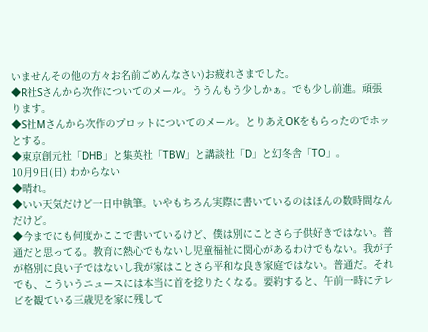いませんその他の方々お名前ごめんなさい)お疲れさまでした。
◆R社Sさんから次作についてのメール。ううんもう少しかぁ。でも少し前進。頑張ります。
◆S社Mさんから次作のプロットについてのメール。とりあえOKをもらったのでホッとする。
◆東京創元社「DHB」と集英社「TBW」と講談社「D」と幻冬舎「TO」。
10月9日(日) わからない
◆晴れ。
◆いい天気だけど一日中執筆。いやもちろん実際に書いているのはほんの数時間なんだけど。
◆今までにも何度かここで書いているけど、僕は別にことさら子供好きではない。普通だと思ってる。教育に熱心でもないし児童福祉に関心があるわけでもない。我が子が格別に良い子ではないし我が家はことさら平和な良き家庭ではない。普通だ。それでも、こういうニュースには本当に首を捻りたくなる。要約すると、午前一時にテレビを観ている三歳児を家に残して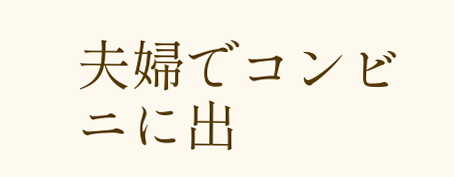夫婦でコンビニに出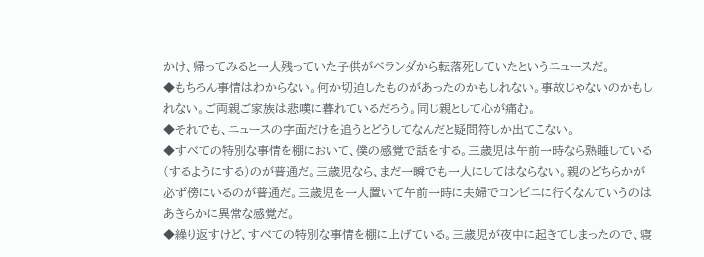かけ、帰ってみると一人残っていた子供がベランダから転落死していたというニュースだ。
◆もちろん事情はわからない。何か切迫したものがあったのかもしれない。事故じゃないのかもしれない。ご両親ご家族は悲嘆に暮れているだろう。同じ親として心が痛む。
◆それでも、ニュースの字面だけを追うとどうしてなんだと疑問符しか出てこない。
◆すべての特別な事情を棚において、僕の感覚で話をする。三歳児は午前一時なら熟睡している(するようにする)のが普通だ。三歳児なら、まだ一瞬でも一人にしてはならない。親のどちらかが必ず傍にいるのが普通だ。三歳児を一人置いて午前一時に夫婦でコンビニに行くなんていうのはあきらかに異常な感覚だ。
◆繰り返すけど、すべての特別な事情を棚に上げている。三歳児が夜中に起きてしまったので、寝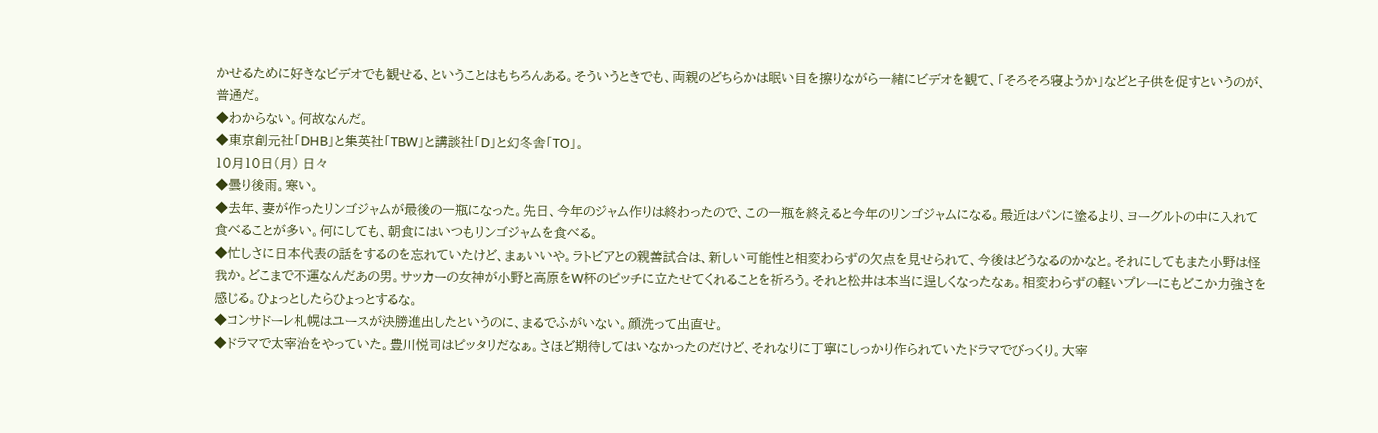かせるために好きなビデオでも観せる、ということはもちろんある。そういうときでも、両親のどちらかは眠い目を擦りながら一緒にビデオを観て、「そろそろ寝ようか」などと子供を促すというのが、普通だ。
◆わからない。何故なんだ。
◆東京創元社「DHB」と集英社「TBW」と講談社「D」と幻冬舎「TO」。
10月10日(月) 日々
◆曇り後雨。寒い。
◆去年、妻が作ったリンゴジャムが最後の一瓶になった。先日、今年のジャム作りは終わったので、この一瓶を終えると今年のリンゴジャムになる。最近はパンに塗るより、ヨーグルトの中に入れて食べることが多い。何にしても、朝食にはいつもリンゴジャムを食べる。
◆忙しさに日本代表の話をするのを忘れていたけど、まぁいいや。ラトビアとの親善試合は、新しい可能性と相変わらずの欠点を見せられて、今後はどうなるのかなと。それにしてもまた小野は怪我か。どこまで不運なんだあの男。サッカーの女神が小野と高原をW杯のピッチに立たせてくれることを祈ろう。それと松井は本当に逞しくなったなぁ。相変わらずの軽いプレーにもどこか力強さを感じる。ひょっとしたらひょっとするな。
◆コンサドーレ札幌はユースが決勝進出したというのに、まるでふがいない。顔洗って出直せ。
◆ドラマで太宰治をやっていた。豊川悦司はピッタリだなぁ。さほど期待してはいなかったのだけど、それなりに丁寧にしっかり作られていたドラマでびっくり。大宰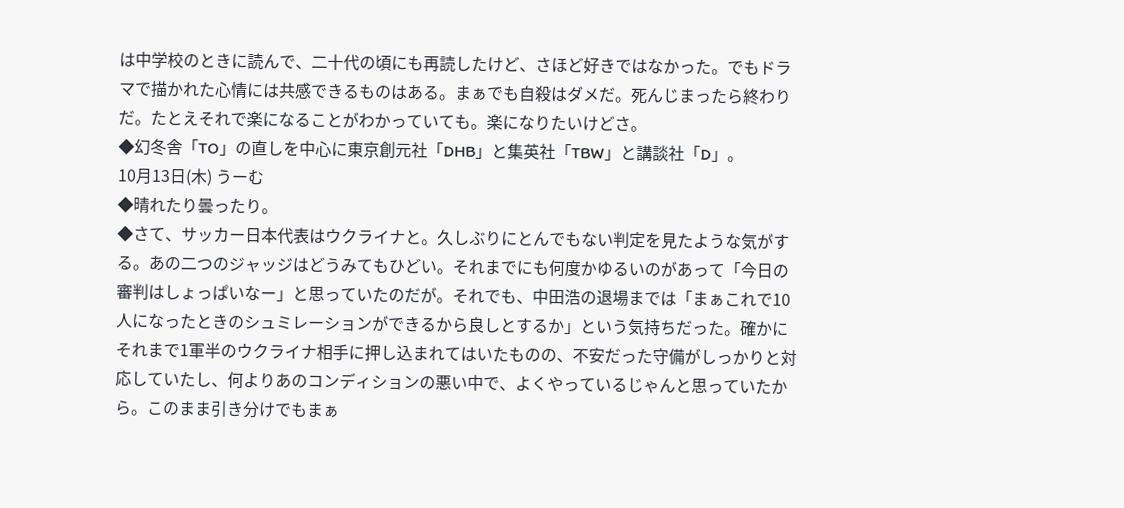は中学校のときに読んで、二十代の頃にも再読したけど、さほど好きではなかった。でもドラマで描かれた心情には共感できるものはある。まぁでも自殺はダメだ。死んじまったら終わりだ。たとえそれで楽になることがわかっていても。楽になりたいけどさ。
◆幻冬舎「TO」の直しを中心に東京創元社「DHB」と集英社「TBW」と講談社「D」。
10月13日(木) うーむ
◆晴れたり曇ったり。
◆さて、サッカー日本代表はウクライナと。久しぶりにとんでもない判定を見たような気がする。あの二つのジャッジはどうみてもひどい。それまでにも何度かゆるいのがあって「今日の審判はしょっぱいなー」と思っていたのだが。それでも、中田浩の退場までは「まぁこれで10人になったときのシュミレーションができるから良しとするか」という気持ちだった。確かにそれまで1軍半のウクライナ相手に押し込まれてはいたものの、不安だった守備がしっかりと対応していたし、何よりあのコンディションの悪い中で、よくやっているじゃんと思っていたから。このまま引き分けでもまぁ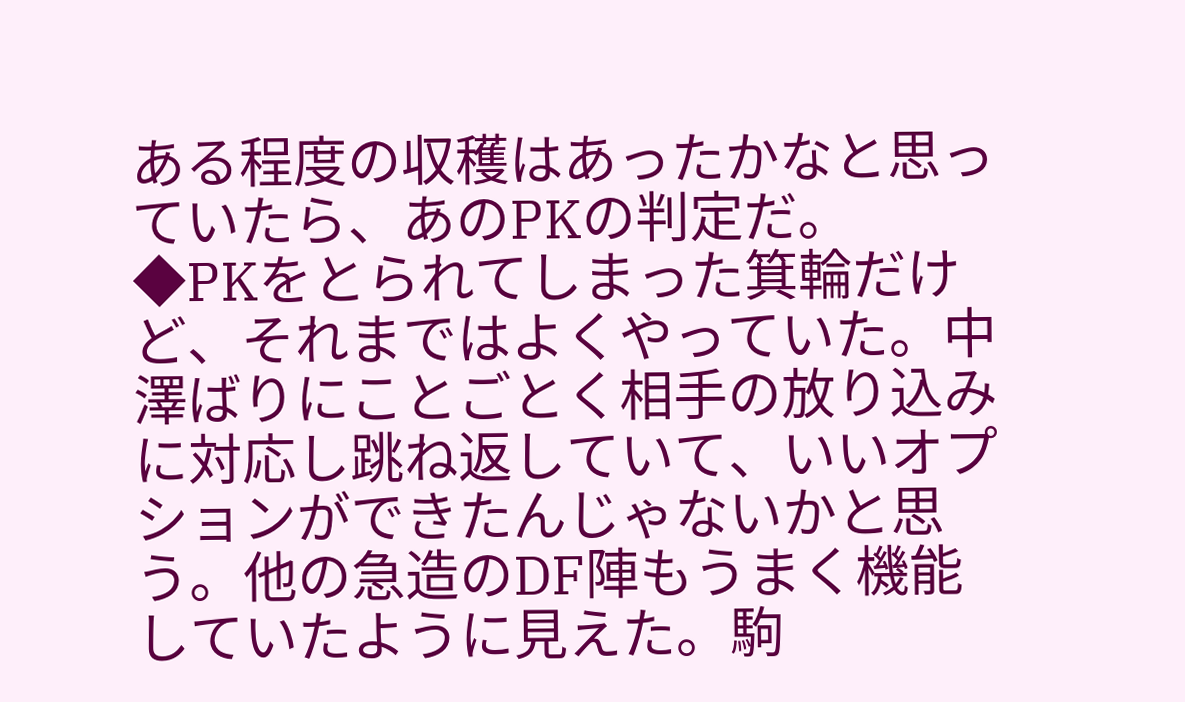ある程度の収穫はあったかなと思っていたら、あのPKの判定だ。
◆PKをとられてしまった箕輪だけど、それまではよくやっていた。中澤ばりにことごとく相手の放り込みに対応し跳ね返していて、いいオプションができたんじゃないかと思う。他の急造のDF陣もうまく機能していたように見えた。駒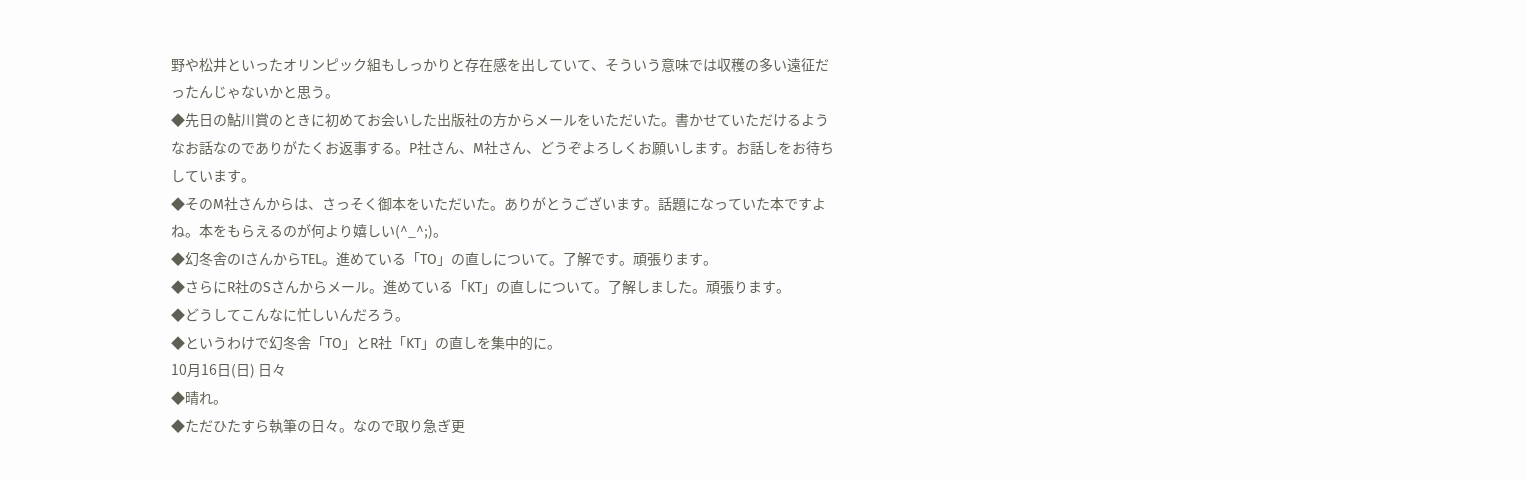野や松井といったオリンピック組もしっかりと存在感を出していて、そういう意味では収穫の多い遠征だったんじゃないかと思う。
◆先日の鮎川賞のときに初めてお会いした出版社の方からメールをいただいた。書かせていただけるようなお話なのでありがたくお返事する。P社さん、M社さん、どうぞよろしくお願いします。お話しをお待ちしています。
◆そのM社さんからは、さっそく御本をいただいた。ありがとうございます。話題になっていた本ですよね。本をもらえるのが何より嬉しい(^_^;)。
◆幻冬舎のIさんからTEL。進めている「TO」の直しについて。了解です。頑張ります。
◆さらにR社のSさんからメール。進めている「KT」の直しについて。了解しました。頑張ります。
◆どうしてこんなに忙しいんだろう。
◆というわけで幻冬舎「TO」とR社「KT」の直しを集中的に。
10月16日(日) 日々
◆晴れ。
◆ただひたすら執筆の日々。なので取り急ぎ更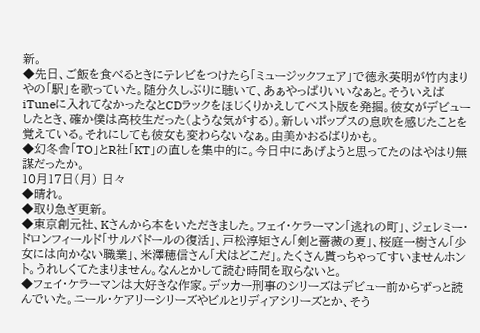新。
◆先日、ご飯を食べるときにテレビをつけたら「ミュージックフェア」で徳永英明が竹内まりやの「駅」を歌っていた。随分久しぶりに聴いて、あぁやっぱりいいなぁと。そういえばiTuneに入れてなかったなとCDラックをほじくりかえしてベスト版を発掘。彼女がデビューしたとき、確か僕は高校生だった(ような気がする)。新しいポップスの息吹を感じたことを覚えている。それにしても彼女も変わらないなぁ。由美かおるばりかも。
◆幻冬舎「TO」とR社「KT」の直しを集中的に。今日中にあげようと思ってたのはやはり無謀だったか。
10月17日(月) 日々
◆晴れ。
◆取り急ぎ更新。
◆東京創元社、Kさんから本をいただきました。フェイ・ケラーマン「逃れの町」、ジェレミー・ドロンフィールド「サルバドールの復活」、戸松淳矩さん「剣と薔薇の夏」、桜庭一樹さん「少女には向かない職業」、米澤穂信さん「犬はどこだ」。たくさん貰っちゃってすいませんホント。うれしくてたまりません。なんとかして読む時間を取らないと。
◆フェイ・ケラーマンは大好きな作家。デッカー刑事のシリーズはデビュー前からずっと読んでいた。ニール・ケアリーシリーズやビルとリディアシリーズとか、そう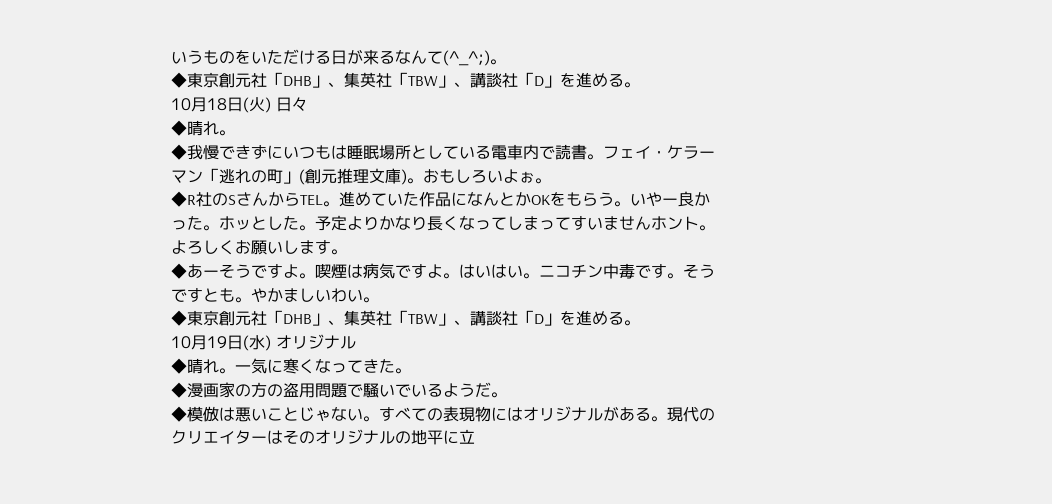いうものをいただける日が来るなんて(^_^;)。
◆東京創元社「DHB」、集英社「TBW」、講談社「D」を進める。
10月18日(火) 日々
◆晴れ。
◆我慢できずにいつもは睡眠場所としている電車内で読書。フェイ・ケラーマン「逃れの町」(創元推理文庫)。おもしろいよぉ。
◆R社のSさんからTEL。進めていた作品になんとかOKをもらう。いやー良かった。ホッとした。予定よりかなり長くなってしまってすいませんホント。よろしくお願いします。
◆あーそうですよ。喫煙は病気ですよ。はいはい。ニコチン中毒です。そうですとも。やかましいわい。
◆東京創元社「DHB」、集英社「TBW」、講談社「D」を進める。
10月19日(水) オリジナル
◆晴れ。一気に寒くなってきた。
◆漫画家の方の盗用問題で騒いでいるようだ。
◆模倣は悪いことじゃない。すべての表現物にはオリジナルがある。現代のクリエイターはそのオリジナルの地平に立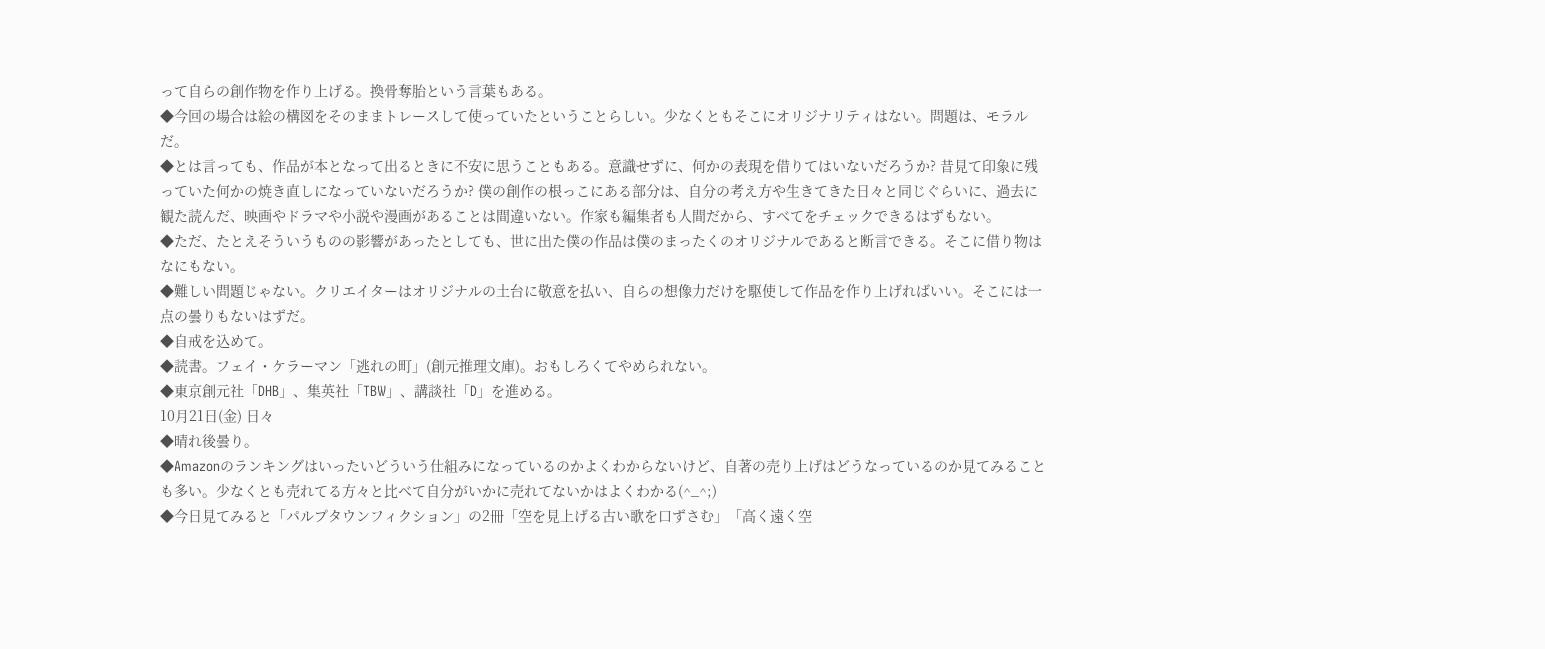って自らの創作物を作り上げる。換骨奪胎という言葉もある。
◆今回の場合は絵の構図をそのままトレースして使っていたということらしい。少なくともそこにオリジナリティはない。問題は、モラルだ。
◆とは言っても、作品が本となって出るときに不安に思うこともある。意識せずに、何かの表現を借りてはいないだろうか? 昔見て印象に残っていた何かの焼き直しになっていないだろうか? 僕の創作の根っこにある部分は、自分の考え方や生きてきた日々と同じぐらいに、過去に観た読んだ、映画やドラマや小説や漫画があることは間違いない。作家も編集者も人間だから、すべてをチェックできるはずもない。
◆ただ、たとえそういうものの影響があったとしても、世に出た僕の作品は僕のまったくのオリジナルであると断言できる。そこに借り物はなにもない。
◆難しい問題じゃない。クリエイターはオリジナルの土台に敬意を払い、自らの想像力だけを駆使して作品を作り上げればいい。そこには一点の曇りもないはずだ。
◆自戒を込めて。
◆読書。フェイ・ケラーマン「逃れの町」(創元推理文庫)。おもしろくてやめられない。
◆東京創元社「DHB」、集英社「TBW」、講談社「D」を進める。
10月21日(金) 日々
◆晴れ後曇り。
◆Amazonのランキングはいったいどういう仕組みになっているのかよくわからないけど、自著の売り上げはどうなっているのか見てみることも多い。少なくとも売れてる方々と比べて自分がいかに売れてないかはよくわかる(^_^;)
◆今日見てみると「パルプタウンフィクション」の2冊「空を見上げる古い歌を口ずさむ」「高く遠く空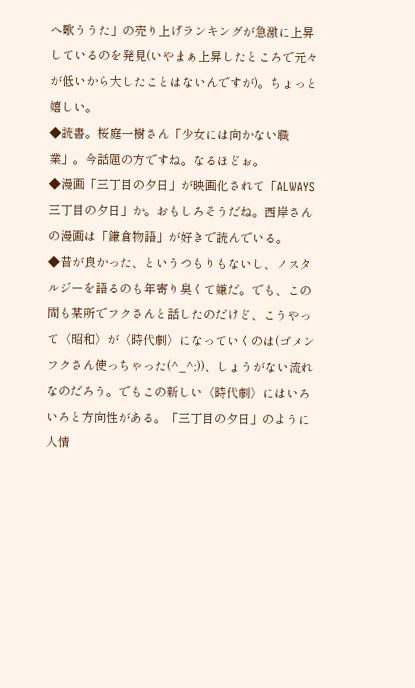へ歌ううた」の売り上げランキングが急激に上昇しているのを発見(いやまぁ上昇したところで元々が低いから大したことはないんですが)。ちょっと嬉しい。
◆読書。桜庭一樹さん「少女には向かない職業」。今話題の方ですね。なるほどぉ。
◆漫画「三丁目の夕日」が映画化されて「ALWAYS 三丁目の夕日」か。おもしろそうだね。西岸さんの漫画は「鎌倉物語」が好きで読んでいる。
◆昔が良かった、というつもりもないし、ノスタルジーを語るのも年寄り臭くて嫌だ。でも、この間も某所でフクさんと話したのだけど、こうやって〈昭和〉が〈時代劇〉になっていくのは(ゴメンフクさん使っちゃった(^_^;))、しょうがない流れなのだろう。でもこの新しい〈時代劇〉にはいろいろと方向性がある。「三丁目の夕日」のように人情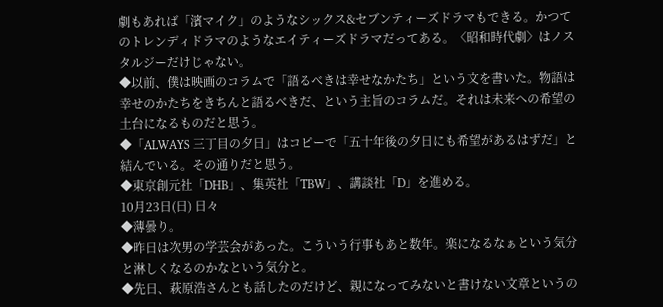劇もあれば「濱マイク」のようなシックス&セブンティーズドラマもできる。かつてのトレンディドラマのようなエイティーズドラマだってある。〈昭和時代劇〉はノスタルジーだけじゃない。
◆以前、僕は映画のコラムで「語るべきは幸せなかたち」という文を書いた。物語は幸せのかたちをきちんと語るべきだ、という主旨のコラムだ。それは未来への希望の土台になるものだと思う。
◆「ALWAYS 三丁目の夕日」はコピーで「五十年後の夕日にも希望があるはずだ」と結んでいる。その通りだと思う。
◆東京創元社「DHB」、集英社「TBW」、講談社「D」を進める。
10月23日(日) 日々
◆薄曇り。
◆昨日は次男の学芸会があった。こういう行事もあと数年。楽になるなぁという気分と淋しくなるのかなという気分と。
◆先日、萩原浩さんとも話したのだけど、親になってみないと書けない文章というの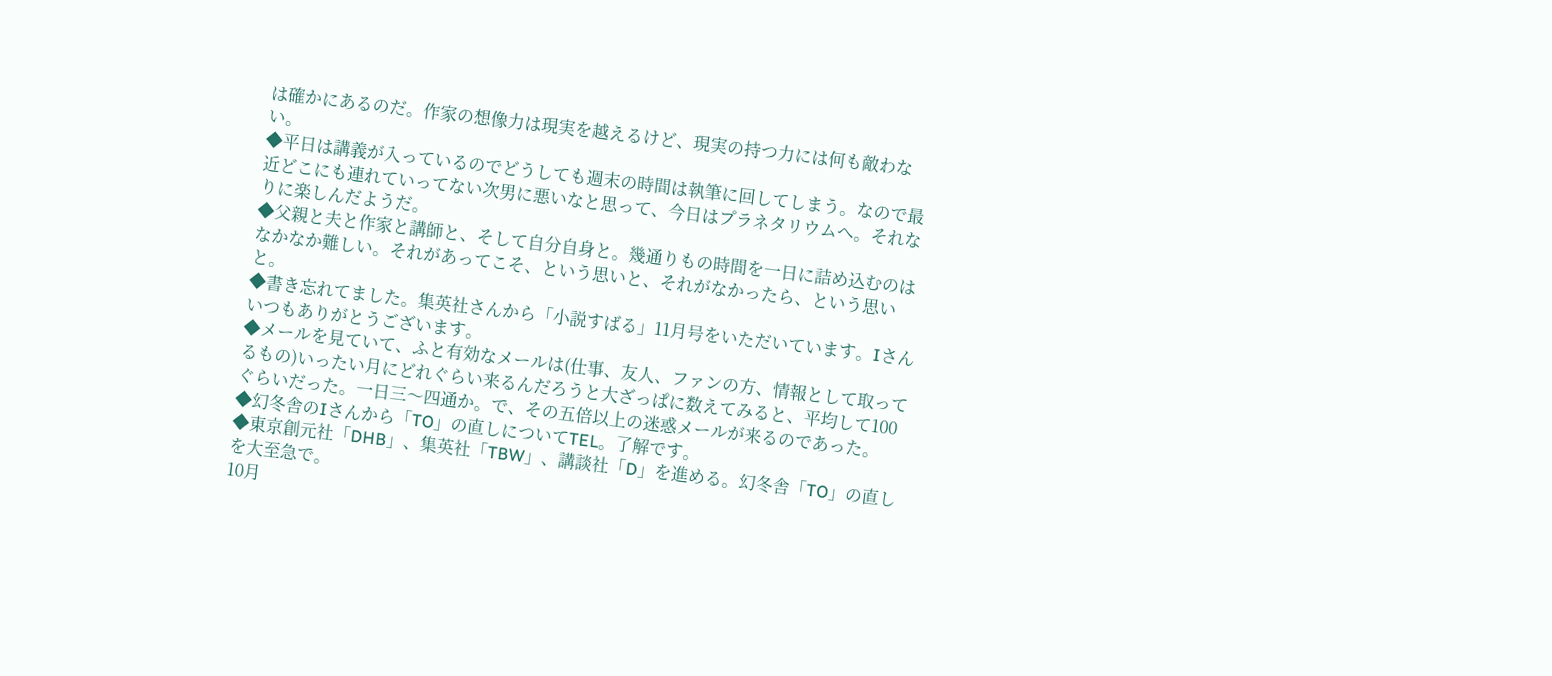は確かにあるのだ。作家の想像力は現実を越えるけど、現実の持つ力には何も敵わない。
◆平日は講義が入っているのでどうしても週末の時間は執筆に回してしまう。なので最近どこにも連れていってない次男に悪いなと思って、今日はプラネタリウムへ。それなりに楽しんだようだ。
◆父親と夫と作家と講師と、そして自分自身と。幾通りもの時間を一日に詰め込むのはなかなか難しい。それがあってこそ、という思いと、それがなかったら、という思いと。
◆書き忘れてました。集英社さんから「小説すばる」11月号をいただいています。Iさんいつもありがとうございます。
◆メールを見ていて、ふと有効なメールは(仕事、友人、ファンの方、情報として取ってるもの)いったい月にどれぐらい来るんだろうと大ざっぱに数えてみると、平均して100ぐらいだった。一日三〜四通か。で、その五倍以上の迷惑メールが来るのであった。
◆幻冬舎のIさんから「TO」の直しについてTEL。了解です。
◆東京創元社「DHB」、集英社「TBW」、講談社「D」を進める。幻冬舎「TO」の直しを大至急で。
10月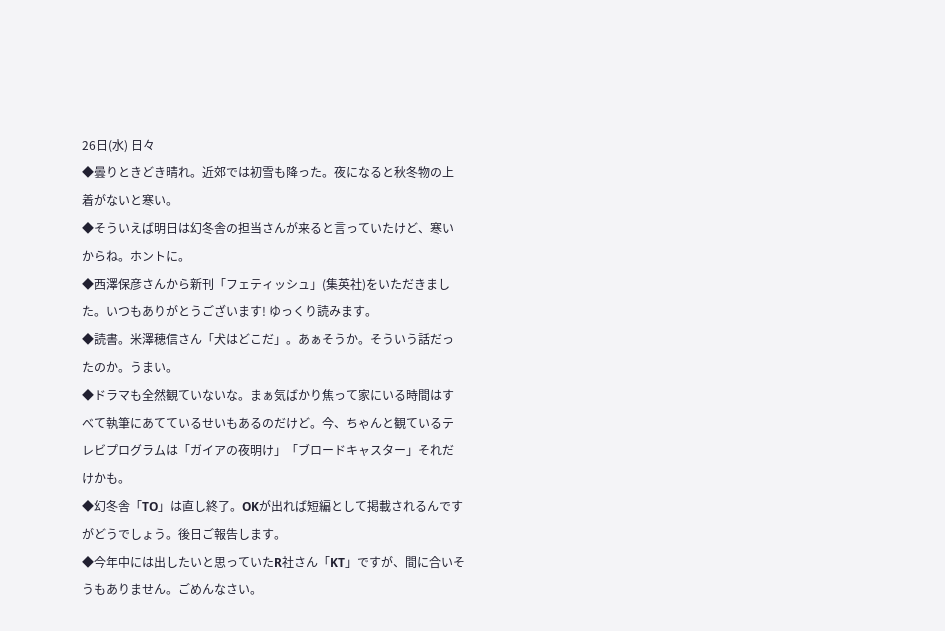26日(水) 日々
◆曇りときどき晴れ。近郊では初雪も降った。夜になると秋冬物の上着がないと寒い。
◆そういえば明日は幻冬舎の担当さんが来ると言っていたけど、寒いからね。ホントに。
◆西澤保彦さんから新刊「フェティッシュ」(集英社)をいただきました。いつもありがとうございます! ゆっくり読みます。
◆読書。米澤穂信さん「犬はどこだ」。あぁそうか。そういう話だったのか。うまい。
◆ドラマも全然観ていないな。まぁ気ばかり焦って家にいる時間はすべて執筆にあてているせいもあるのだけど。今、ちゃんと観ているテレビプログラムは「ガイアの夜明け」「ブロードキャスター」それだけかも。
◆幻冬舎「TO」は直し終了。OKが出れば短編として掲載されるんですがどうでしょう。後日ご報告します。
◆今年中には出したいと思っていたR社さん「KT」ですが、間に合いそうもありません。ごめんなさい。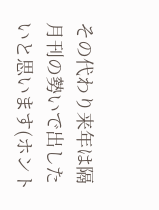その代わり来年は隔月刊の勢いで出したいと思います(ホント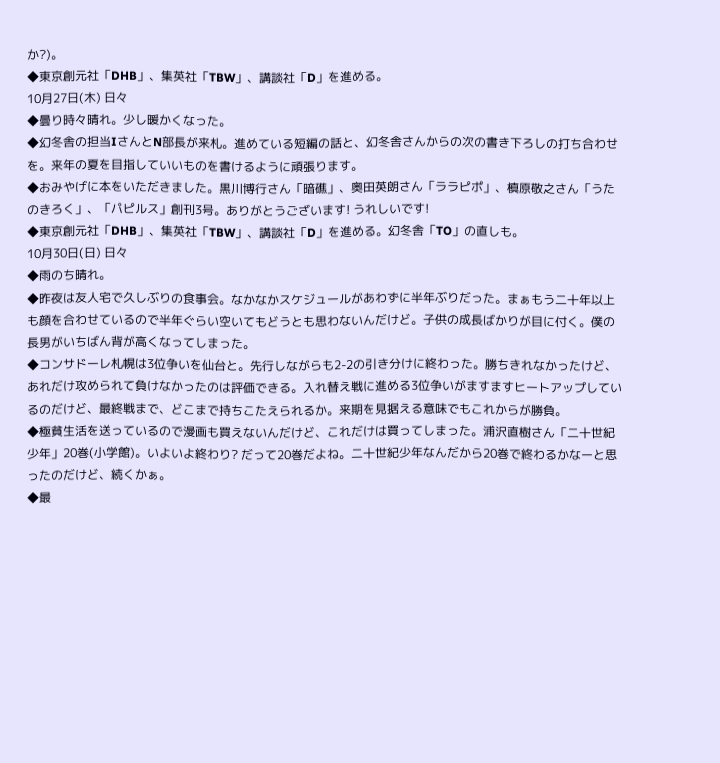か?)。
◆東京創元社「DHB」、集英社「TBW」、講談社「D」を進める。
10月27日(木) 日々
◆曇り時々晴れ。少し暖かくなった。
◆幻冬舎の担当IさんとN部長が来札。進めている短編の話と、幻冬舎さんからの次の書き下ろしの打ち合わせを。来年の夏を目指していいものを書けるように頑張ります。
◆おみやげに本をいただきました。黒川博行さん「暗礁」、奥田英朗さん「ララピポ」、槙原敬之さん「うたのきろく」、「パピルス」創刊3号。ありがとうございます! うれしいです!
◆東京創元社「DHB」、集英社「TBW」、講談社「D」を進める。幻冬舎「TO」の直しも。
10月30日(日) 日々
◆雨のち晴れ。
◆昨夜は友人宅で久しぶりの食事会。なかなかスケジュールがあわずに半年ぶりだった。まぁもう二十年以上も顔を合わせているので半年ぐらい空いてもどうとも思わないんだけど。子供の成長ばかりが目に付く。僕の長男がいちばん背が高くなってしまった。
◆コンサドーレ札幌は3位争いを仙台と。先行しながらも2-2の引き分けに終わった。勝ちきれなかったけど、あれだけ攻められて負けなかったのは評価できる。入れ替え戦に進める3位争いがますますヒートアップしているのだけど、最終戦まで、どこまで持ちこたえられるか。来期を見据える意味でもこれからが勝負。
◆極貧生活を送っているので漫画も買えないんだけど、これだけは買ってしまった。浦沢直樹さん「二十世紀少年」20巻(小学館)。いよいよ終わり? だって20巻だよね。二十世紀少年なんだから20巻で終わるかなーと思ったのだけど、続くかぁ。
◆最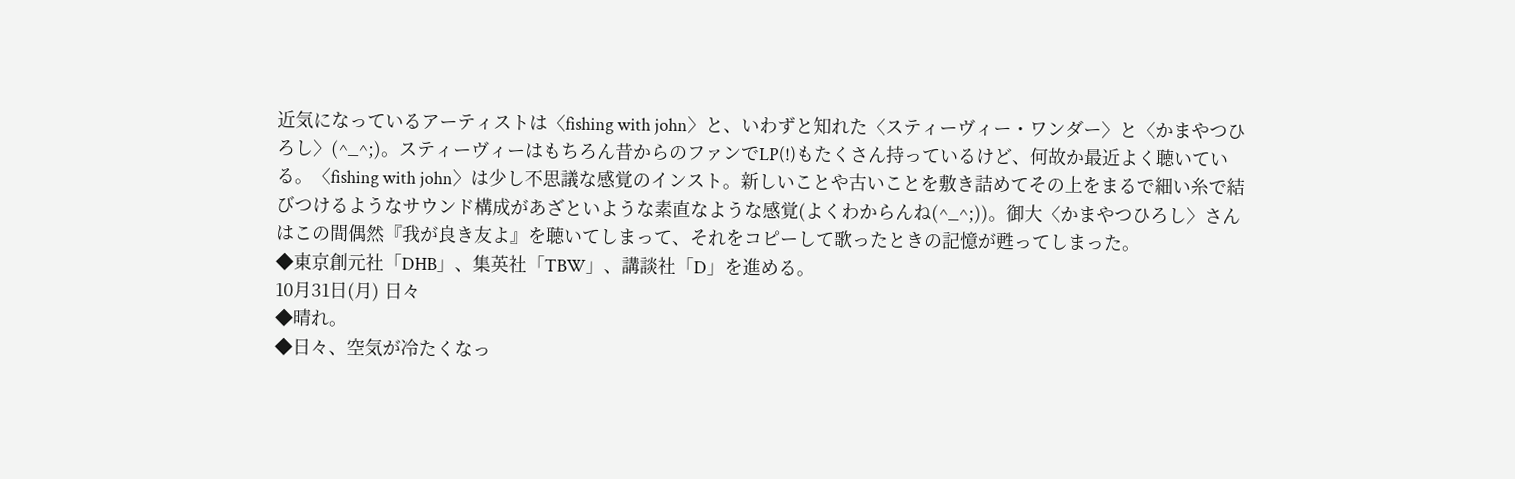近気になっているアーティストは〈fishing with john〉と、いわずと知れた〈スティーヴィー・ワンダー〉と〈かまやつひろし〉(^_^;)。スティーヴィーはもちろん昔からのファンでLP(!)もたくさん持っているけど、何故か最近よく聴いている。〈fishing with john〉は少し不思議な感覚のインスト。新しいことや古いことを敷き詰めてその上をまるで細い糸で結びつけるようなサウンド構成があざといような素直なような感覚(よくわからんね(^_^;))。御大〈かまやつひろし〉さんはこの間偶然『我が良き友よ』を聴いてしまって、それをコピーして歌ったときの記憶が甦ってしまった。
◆東京創元社「DHB」、集英社「TBW」、講談社「D」を進める。
10月31日(月) 日々
◆晴れ。
◆日々、空気が冷たくなっ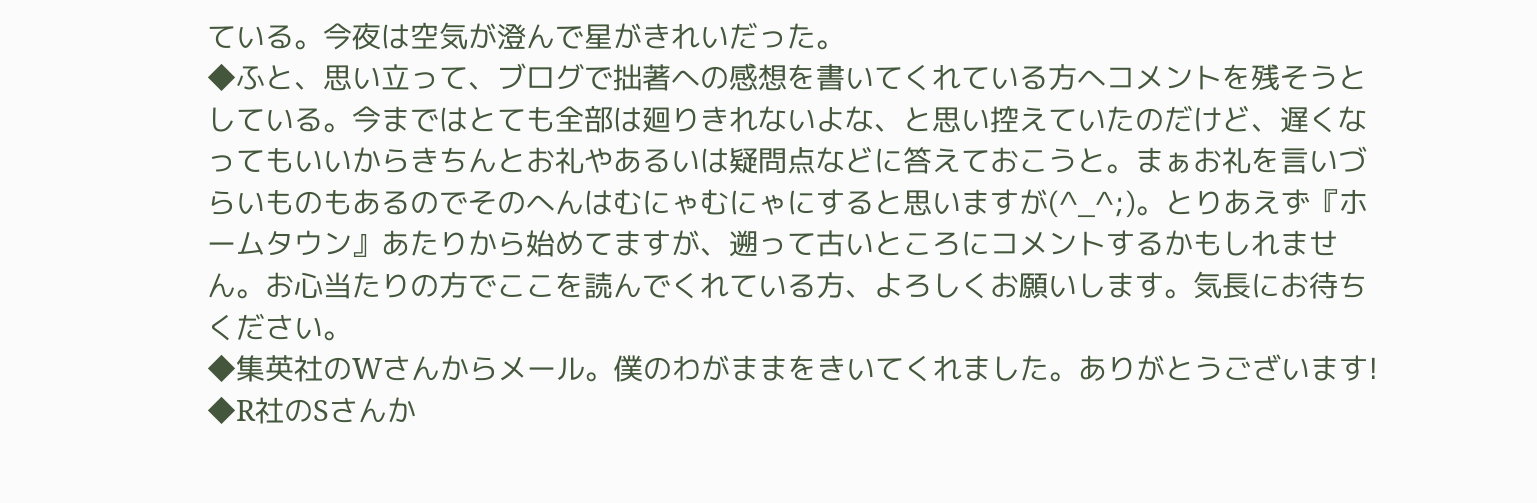ている。今夜は空気が澄んで星がきれいだった。
◆ふと、思い立って、ブログで拙著への感想を書いてくれている方へコメントを残そうとしている。今まではとても全部は廻りきれないよな、と思い控えていたのだけど、遅くなってもいいからきちんとお礼やあるいは疑問点などに答えておこうと。まぁお礼を言いづらいものもあるのでそのへんはむにゃむにゃにすると思いますが(^_^;)。とりあえず『ホームタウン』あたりから始めてますが、遡って古いところにコメントするかもしれません。お心当たりの方でここを読んでくれている方、よろしくお願いします。気長にお待ちください。
◆集英社のWさんからメール。僕のわがままをきいてくれました。ありがとうございます!
◆R社のSさんか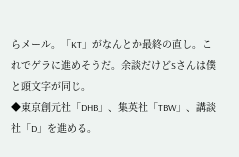らメール。「KT」がなんとか最終の直し。これでゲラに進めそうだ。余談だけどSさんは僕と頭文字が同じ。
◆東京創元社「DHB」、集英社「TBW」、講談社「D」を進める。